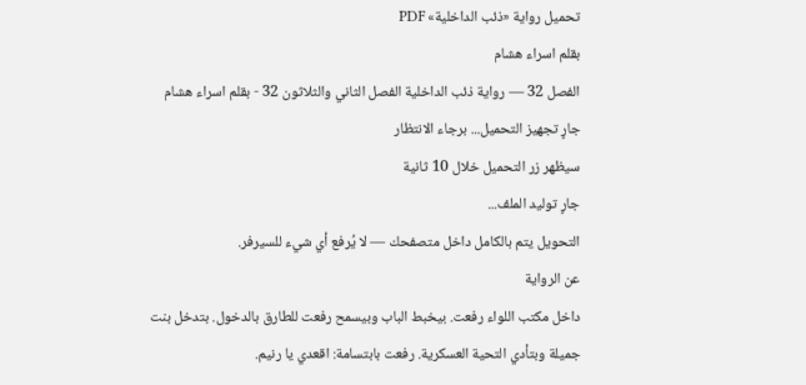تحميل رواية «ذئب الداخلية» PDF
بقلم اسراء هشام
الفصل 32 — رواية ذئب الداخلية الفصل الثاني والثلاثون 32 - بقلم اسراء هشام
جارٍ تجهيز التحميل... برجاء الانتظار
سيظهر زر التحميل خلال 10 ثانية
جارٍ توليد الملف...
التحويل يتم بالكامل داخل متصفحك — لا يُرفع أي شيء للسيرفر.
عن الرواية
داخل مكتب اللواء رفعت. بيخبط الباب وبيسمح رفعت للطارق بالدخول. بتدخل بنت جميلة وبتأدي التحية العسكرية. رفعت بابتسامة: اقعدي يا رنيم.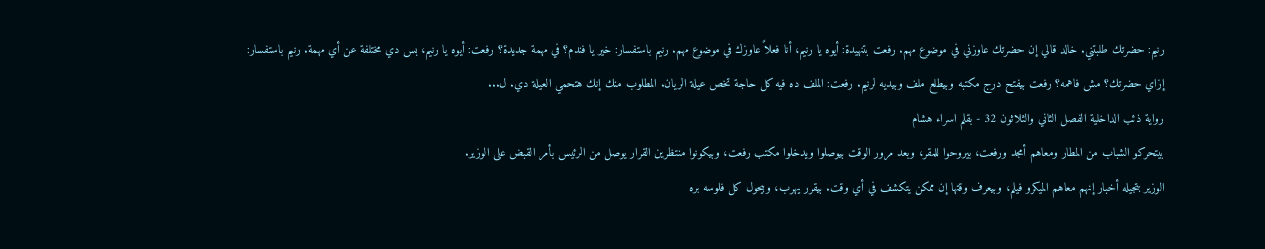رنيم: حضرتك طلبتني. خالد قالي إن حضرتك عاوزني في موضوع مهم. رفعت بتنهيدة: أيوه يا رنيم، أنا فعلاً عاوزك في موضوع مهم. رنيم باستفسار: خير يا فندم؟ في مهمة جديدة؟ رفعت: أيوه يا رنيم، بس دي مختلفة عن أي مهمة. رنيم باستفسار: إزاي حضرتك؟ مش فاهمه؟ رفعت بيفتح درج مكتبه وبيطلع ملف وبيديه لرنيم. رفعت: الملف ده فيه كل حاجة تخص عيلة الريان. المطلوب منك إنك هتحمي العيلة دي. ل...
رواية ذئب الداخلية الفصل الثاني والثلاثون 32 - بقلم اسراء هشام
بيتحركو الشباب من المطار ومعاهم أمجد ورفعت، بيروحوا للمقر، وبعد مرور الوقت بيوصلوا ويدخلوا مكتب رفعت، وبيكونوا منتظرين القرار يوصل من الرئيس بأمر القبض على الوزير.
الوزير بتجيله أخبار إنهم معاهم الميكرو فيلم، وبيعرف وقتها إن ممكن يتكشف في أي وقت. بيقرر يهرب، وبيحول كل فلوسه بره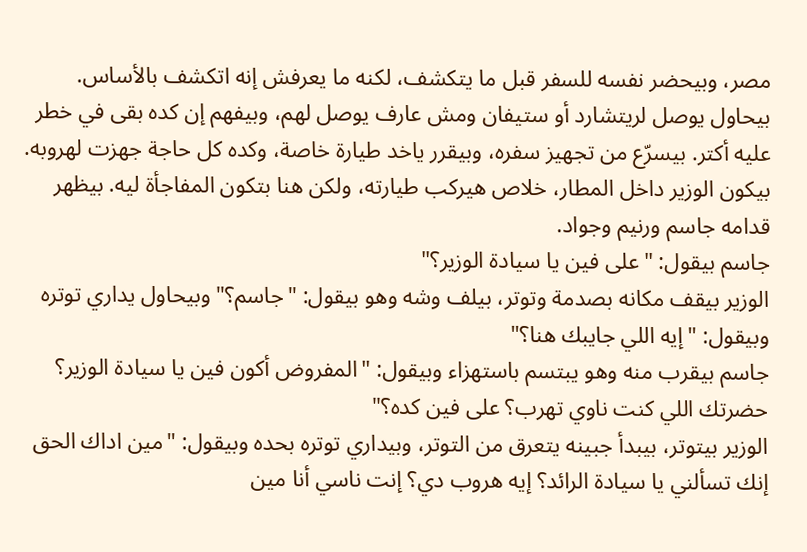مصر، وبيحضر نفسه للسفر قبل ما يتكشف، لكنه ما يعرفش إنه اتكشف بالأساس.
بيحاول يوصل لريتشارد أو ستيفان ومش عارف يوصل لهم، وبيفهم إن كده بقى في خطر عليه أكتر. بيسرّع من تجهيز سفره، وبيقرر ياخد طيارة خاصة، وكده كل حاجة جهزت لهروبه.
بيكون الوزير داخل المطار، خلاص هيركب طيارته، ولكن هنا بتكون المفاجأة ليه. بيظهر قدامه جاسم ورنيم وجواد.
جاسم بيقول: "على فين يا سيادة الوزير؟"
الوزير بيقف مكانه بصدمة وتوتر، بيلف وشه وهو بيقول: "جاسم؟" وبيحاول يداري توتره وبيقول: "إيه اللي جايبك هنا؟"
جاسم بيقرب منه وهو يبتسم باستهزاء وبيقول: "المفروض أكون فين يا سيادة الوزير؟ حضرتك اللي كنت ناوي تهرب؟ على فين كده؟"
الوزير بيتوتر، بيبدأ جبينه يتعرق من التوتر، وبيداري توتره بحده وبيقول: "مين اداك الحق إنك تسألني يا سيادة الرائد؟ إيه هروب دي؟ إنت ناسي أنا مين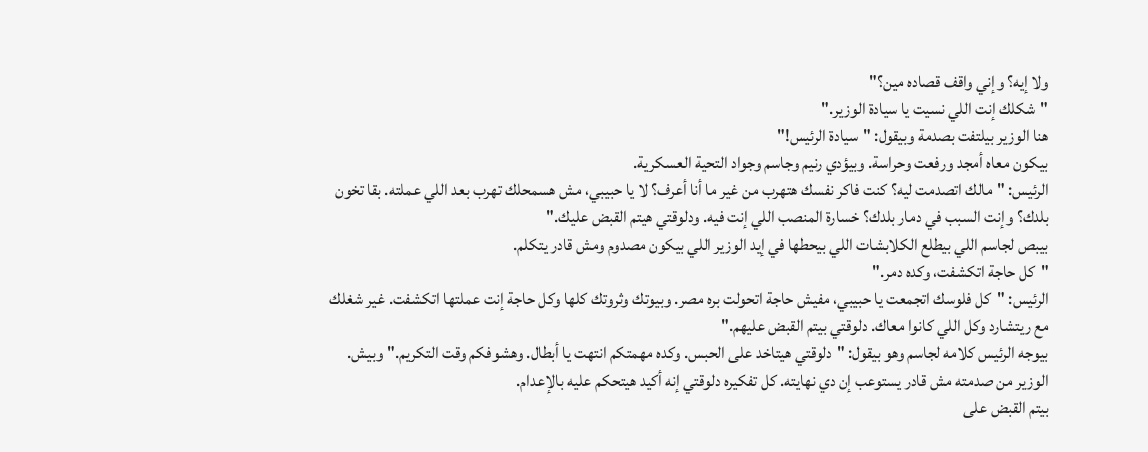ولا إيه؟ وإني واقف قصاده مين؟"
"شكلك إنت اللي نسيت يا سيادة الوزير."
هنا الوزير بيلتفت بصدمة وبيقول: "سيادة الرئيس!"
بيكون معاه أمجد ورفعت وحراسة. وبيؤدي رنيم وجاسم وجواد التحية العسكرية.
الرئيس: "مالك اتصدمت ليه؟ كنت فاكر نفسك هتهرب من غير ما أنا أعرف؟ لا يا حبيبي، مش هسمحلك تهرب بعد اللي عملته. بقا تخون بلدك؟ وإنت السبب في دمار بلدك؟ خسارة المنصب اللي إنت فيه. ودلوقتي هيتم القبض عليك."
بيبص لجاسم اللي بيطلع الكلابشات اللي بيحطها في إيد الوزير اللي بيكون مصدوم ومش قادر يتكلم.
"كل حاجة اتكشفت، وكده دمر."
الرئيس: "كل فلوسك اتجمعت يا حبيبي، مفيش حاجة اتحولت بره مصر. وبيوتك وثروتك كلها وكل حاجة إنت عملتها اتكشفت. غير شغلك مع ريتشارد وكل اللي كانوا معاك. دلوقتي بيتم القبض عليهم."
بيوجه الرئيس كلامه لجاسم وهو بيقول: "دلوقتي هيتاخد على الحبس. وكده مهمتكم انتهت يا أبطال. وهشوفكم وقت التكريم." وبيش.
الوزير من صدمته مش قادر يستوعب إن دي نهايته. كل تفكيره دلوقتي إنه أكيد هيتحكم عليه بالإعدام.
بيتم القبض على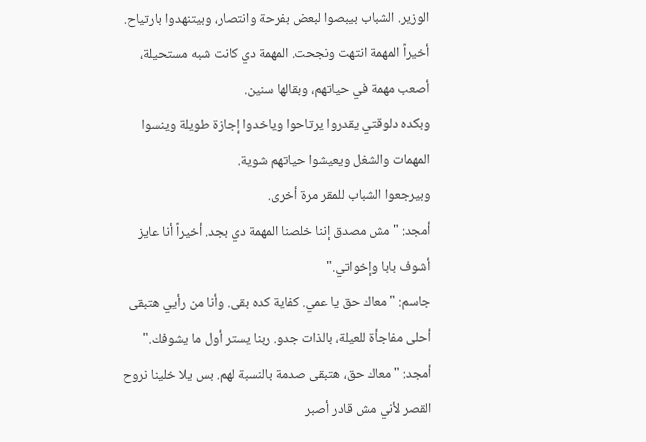الوزير. الشباب بيبصوا لبعض بفرحة وانتصار، وبيتنهدوا بارتياح. أخيراً المهمة انتهت ونجحت. المهمة دي كانت شبه مستحيلة، أصعب مهمة في حياتهم، وبقالها سنين.
وبكده دلوقتي يقدروا يرتاحوا وياخدوا إجازة طويلة وينسوا المهمات والشغل ويعيشوا حياتهم شوية.
وبيرجعوا الشباب للمقر مرة أخرى.
أمجد: "مش مصدق إننا خلصنا المهمة دي بجد. أخيراً أنا عايز أشوف بابا وإخواتي."
جاسم: "معاك حق يا عمي. كفاية كده بقى. وأنا من رأيي هتبقى أحلى مفاجأة للعيلة، بالذات جدو. ربنا يستر أول ما يشوفك."
أمجد: "معاك حق، هتبقى صدمة بالنسبة لهم. بس يلا خلينا نروح القصر لأني مش قادر أصبر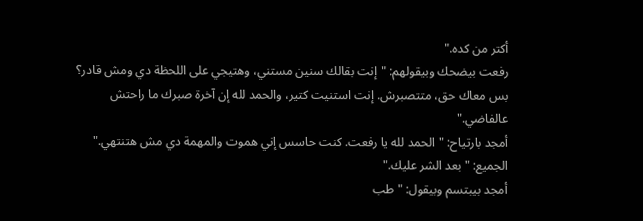أكتر من كده."
رفعت بيضحك وبيقولهم: "إنت بقالك سنين مستني، وهتيجي على اللحظة دي ومش قادر؟ بس معاك حق، متتصبرش. إنت استنيت كتير، والحمد لله إن آخرة صبرك ما راحتش عالفاضي."
أمجد بارتياح: "الحمد لله يا رفعت. كنت حاسس إني هموت والمهمة دي مش هتنتهي."
الجميع: "بعد الشر عليك."
أمجد بيبتسم وبيقول: "طب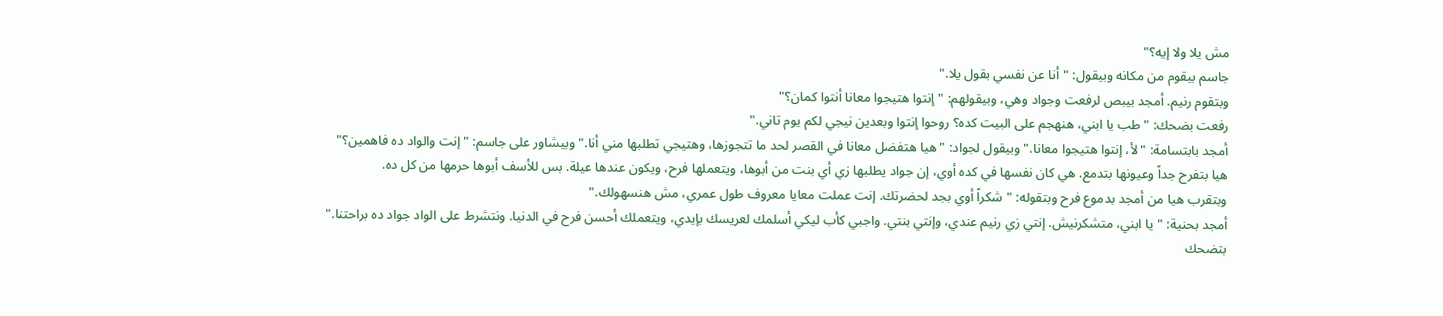مش يلا ولا إيه؟"
جاسم بيقوم من مكانه وبيقول: "أنا عن نفسي بقول يلا."
وبتقوم رنيم. أمجد بيبص لرفعت وجواد وهي، وبيقولهم: "إنتوا هتيجوا معانا أنتوا كمان؟"
رفعت بضحك: "طب يا ابني، هنهجم على البيت كده؟ روحوا إنتوا وبعدين نيجي لكم يوم تاني."
أمجد بابتسامة: "لأ، إنتوا هتيجوا معانا." وبيقول لجواد: "هيا هتفضل معانا في القصر لحد ما تتجوزها، وهتيجي تطلبها مني أنا." وبيشاور على جاسم: "إنت والواد ده فاهمين؟"
هيا بتفرح جداً وعيونها بتدمع. هي كان نفسها في كده أوي، إن جواد يطلبها زي أي بنت من أبوها، ويتعملها فرح، ويكون عندها عيلة. بس للأسف أبوها حرمها من كل ده.
وبتقرب هيا من أمجد بدموع فرح وبتقوله: "شكراً أوي بجد لحضرتك. إنت عملت معايا معروف طول عمري، مش هنسهولك."
أمجد بحنية: "يا ابني، متشكرنيش. إنتي زي رنيم عندي، وإنتي بنتي. واجبي كأب ليكي أسلمك لعريسك بإيدي، ويتعملك أحسن فرح في الدنيا. ونتشرط على الواد جواد ده براحتنا."
بتضحك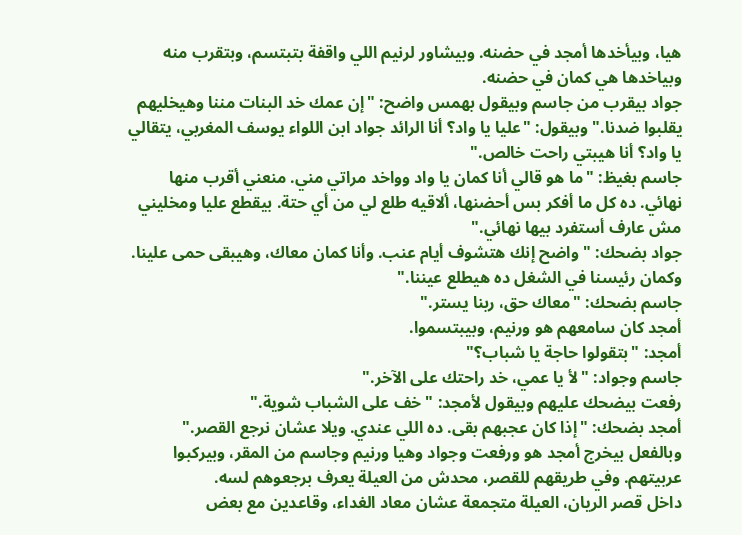هيا، وبيأخدها أمجد في حضنه. وبيشاور لرنيم اللي واقفة بتبتسم، وبتقرب منه وبياخدها هي كمان في حضنه.
جواد بيقرب من جاسم وبيقول بهمس واضح: "إن عمك خد البنات مننا وهيخليهم يقلبوا ضدنا." وبيقول: "عليا يا واد؟ أنا الرائد جواد ابن اللواء يوسف المغربي، يتقالي يا واد؟ أنا هيبتي راحت خالص."
جاسم بغيظ: "ما هو قالي أنا كمان يا واد وواخد مراتي مني. منعني أقرب منها نهائي. ده كل ما أفكر بس أحضنها، ألاقيه طلع لي من أي حتة. بيقطع عليا ومخليني مش عارف أستفرد بيها نهائي."
جواد بضحك: "واضح إنك هتشوف أيام عنب. وأنا كمان معاك، وهيبقى حمى علينا. وكمان رئيسنا في الشغل ده هيطلع عيننا."
جاسم بضحك: "معاك حق، ربنا يستر."
أمجد كان سامعهم هو ورنيم، وبيبتسموا.
أمجد: "بتقولوا حاجة يا شباب؟"
جاسم وجواد: "لأ يا عمي، خد راحتك على الآخر."
رفعت بيضحك عليهم وبيقول لأمجد: "خف على الشباب شوية."
أمجد بضحك: "إذا كان عجبهم بقى. ده اللي عندي. ويلا عشان نرجع القصر."
وبالفعل بيخرج أمجد هو ورفعت وجواد وهيا ورنيم وجاسم من المقر، وبيركبوا عربيتهم. وفي طريقهم للقصر، محدش من العيلة يعرف برجعوهم لسه.
داخل قصر الريان، العيلة متجمعة عشان معاد الغداء، وقاعدين مع بعض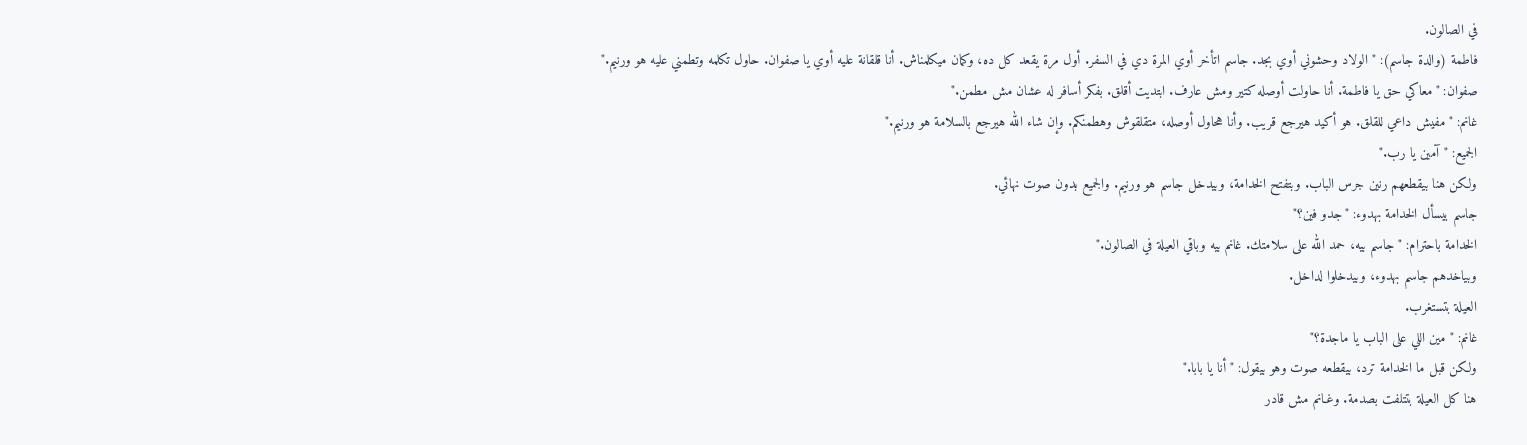في الصالون.
فاطمة (والدة جاسم): "الولاد وحشوني أوي بجد. جاسم اتأخر أوي المرة دي في السفر. أول مرة يقعد كل ده، وكمان ميكلمناش. أنا قلقانة عليه أوي يا صفوان. حاول تكلمه وتطمني عليه هو ورنيم."
صفوان: "معاكي حق يا فاطمة. أنا حاولت أوصله كتير ومش عارف. ابتديت أقلق. بفكر أسافر له عشان مش مطمن."
غانم: "مفيش داعي للقلق. هو أكيد هيرجع قريب. وأنا هحاول أوصله، متقلقوش وهطمنكم. وإن شاء الله هيرجع بالسلامة هو ورنيم."
الجميع: "آمين يا رب."
ولكن هنا بيقطعهم رنين جرس الباب. وبتفتح الخدامة، وبيدخل جاسم هو ورنيم. والجميع بدون صوت نهائي.
جاسم بيسأل الخدامة بهدوء: "جدو فين؟"
الخدامة باحترام: "جاسم بيه، حمد الله على سلامتك. غانم بيه وباقي العيلة في الصالون."
وبياخدهم جاسم بهدوء، وبيدخلوا لداخل.
العيلة بتستغرب.
غانم: "مين اللي على الباب يا ماجدة؟"
ولكن قبل ما الخدامة ترد، بيقطعه صوت وهو بيقول: "أنا يا بابا."
هنا كل العيلة بتتلفت بصدمة. وغـانم مش قادر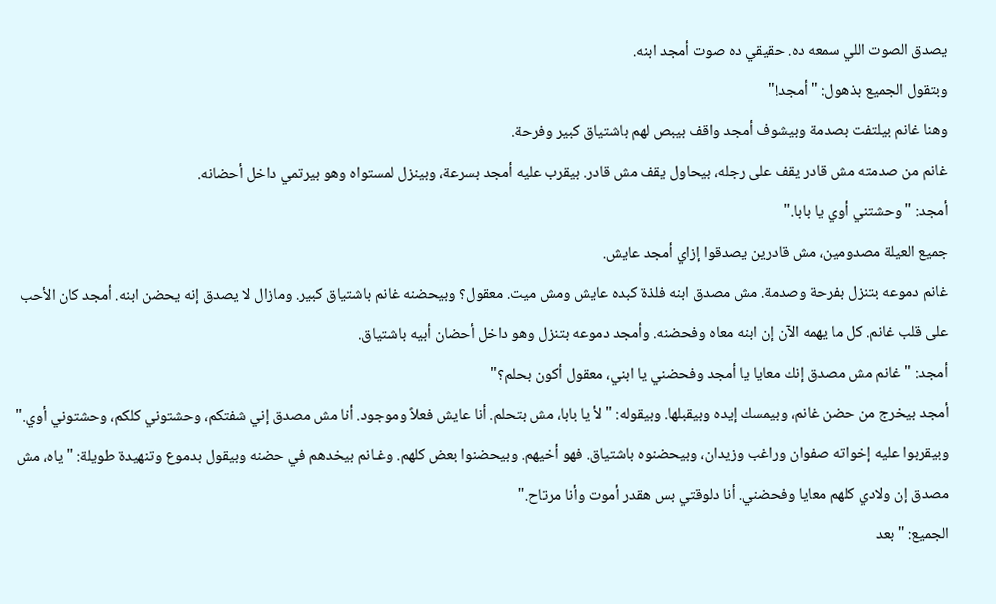يصدق الصوت اللي سمعه ده. حقيقي ده صوت أمجد ابنه.
وبتقول الجميع بذهول: "أمجد!"
وهنا غانم بيلتفت بصدمة وبيشوف أمجد واقف بيبص لهم باشتياق كبير وفرحة.
غانم من صدمته مش قادر يقف على رجله، بيحاول يقف مش قادر. بيقرب عليه أمجد بسرعة، وبينزل لمستواه وهو بيرتمي داخل أحضانه.
أمجد: "وحشتني أوي يا بابا."
جميع العيلة مصدومين، مش قادرين يصدقوا إزاي أمجد عايش.
غانم دموعه بتنزل بفرحة وصدمة. مش مصدق ابنه فلذة كبده عايش ومش ميت. معقول؟ وبيحضنه غانم باشتياق كبير. ومازال لا يصدق إنه يحضن ابنه. أمجد كان الأحب على قلب غانم. كل ما يهمه الآن إن ابنه معاه وفحضنه. وأمجد دموعه بتنزل وهو داخل أحضان أبيه باشتياق.
أمجد: "غانم مش مصدق إنك معايا يا أمجد وفحضني يا ابني، معقول أكون بحلم؟"
أمجد بيخرج من حضن غانم، وبيمسك إيده وبيقبلها. وبيقوله: "لأ يا بابا، مش بتحلم. أنا عايش فعلاً وموجود. أنا مش مصدق إني شفتكم، وحشتوني كلكم، وحشتوني أوي."
وبيقربوا عليه إخواته صفوان وراغب وزيدان، وبيحضنوه باشتياق. فهو أخيهم. وبيحضنوا بعض كلهم. وغـانم بيخدهم في حضنه وبيقول بدموع وتنهيدة طويلة: "ياه، مش مصدق إن ولادي كلهم معايا وفحضني. أنا دلوقتي بس هقدر أموت وأنا مرتاح."
الجميع: "بعد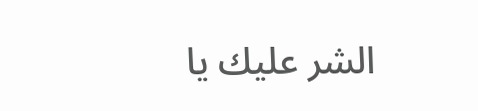الشر عليك يا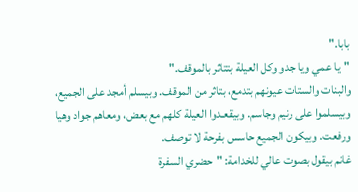بابا."
"يا عمي ويا جدو وكل العيلة بتتاثر بالموقف."
والبنات والستات عيونهم بتدمع، بتاثر من الموقف. وبيسلم أمجد على الجميع، وبيسلموا على رنيم وجاسم. وبيقعـدوا العيلة كلهم مع بعض، ومعاهم جواد وهيا ورفعت. وبيكون الجميع حاسس بفرحة لا توصف.
غانم بيقول بصوت عالي للخدامة: "حضري السفرة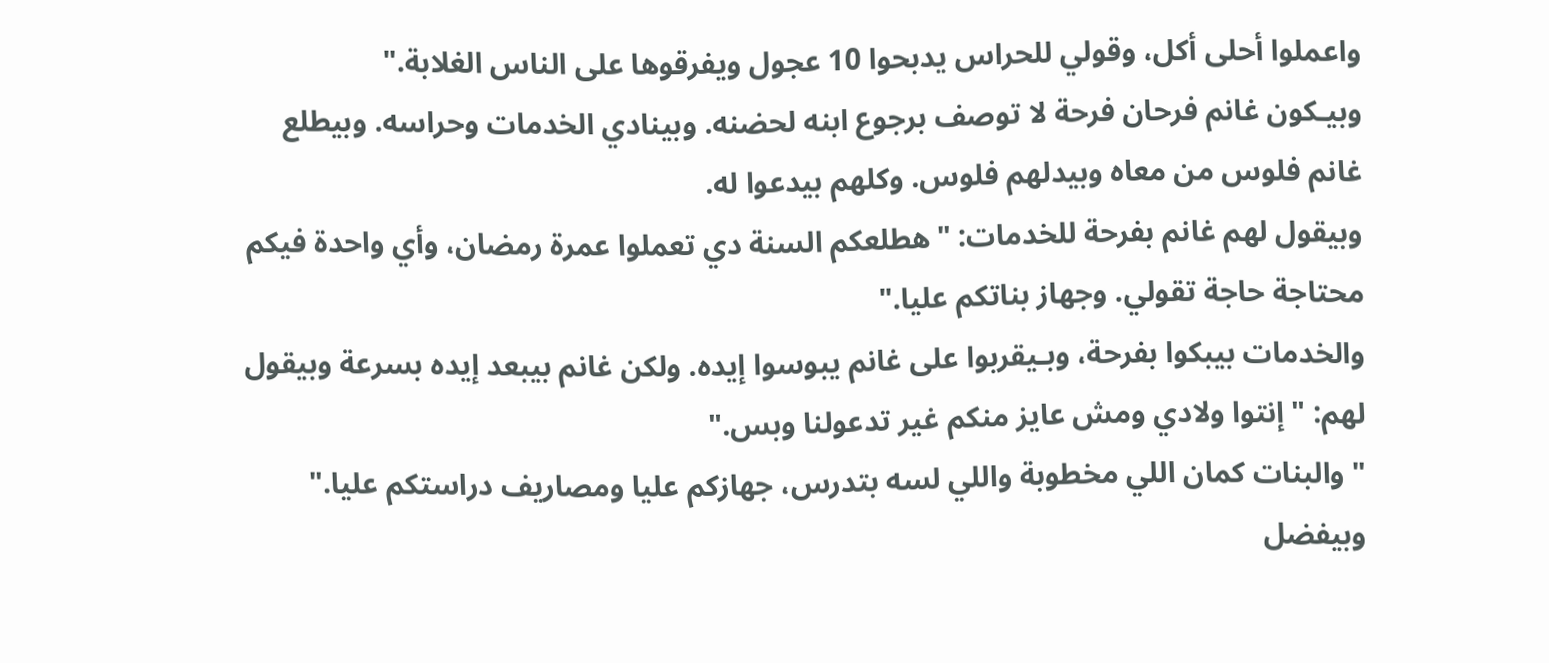واعملوا أحلى أكل، وقولي للحراس يدبحوا 10 عجول ويفرقوها على الناس الغلابة."
وبيـكون غانم فرحان فرحة لا توصف برجوع ابنه لحضنه. وبينادي الخدمات وحراسه. وبيطلع غانم فلوس من معاه وبيدلهم فلوس. وكلهم بيدعوا له.
وبيقول لهم غانم بفرحة للخدمات: "هطلعكم السنة دي تعملوا عمرة رمضان، وأي واحدة فيكم محتاجة حاجة تقولي. وجهاز بناتكم عليا."
والخدمات بيبكوا بفرحة، وبـيقربوا على غانم يبوسوا إيده. ولكن غانم بيبعد إيده بسرعة وبيقول لهم: "إنتوا ولادي ومش عايز منكم غير تدعولنا وبس."
"والبنات كمان اللي مخطوبة واللي لسه بتدرس، جهازكم عليا ومصاريف دراستكم عليا."
وبيفضل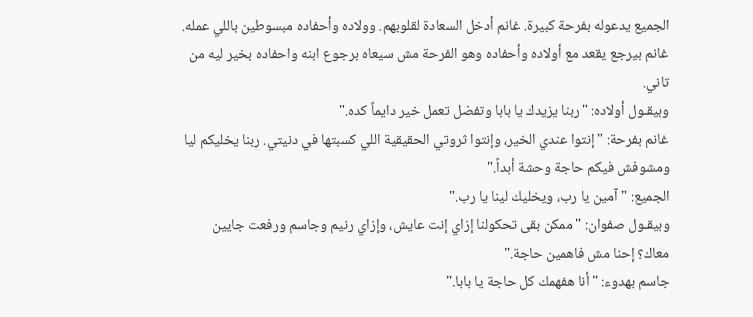الجميع يدعوله بفرحة كبيرة. غانم أدخل السعادة لقلوبهم. وولاده وأحفاده مبسوطين باللي عمله. غانم بيرجع يقعد مع أولاده وأحفاده وهو الفرحة مش سيعاه برجوع ابنه واحفاده بخير ليه من تاني.
وبيقـول أولاده: "ربنا يزيدك يا بابا وتفضل تعمل خير دايماً كده."
غانم بفرحة: "إنتوا عندي الخير، وإنتوا ثروتي الحقيقية اللي كسبتها في دنيتي. ربنا يخليكم ليا ومشوفش فيكم حاجة وحشة أبداً."
الجميع: "آمين يا رب، ويخليك لينا يا رب."
وبيقـول صفوان: "ممكن بقى تحكولنا إزاي إنت عايش، وإزاي رنيم وجاسم ورفعت جايين معاك؟ إحنا مش فاهمين حاجة."
جاسم بهدوء: "أنا هفهمك كل حاجة يا بابا."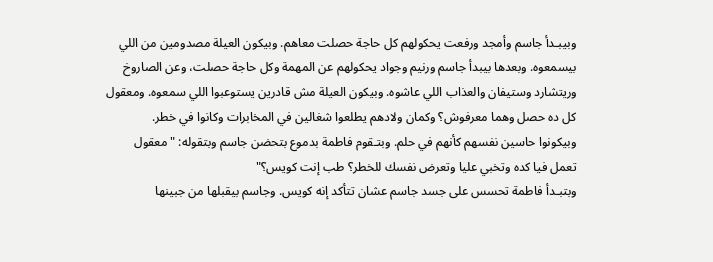وبيبـدأ جاسم وأمجد ورفعت يحكولهم كل حاجة حصلت معاهم. وبيكون العيلة مصدومين من اللي بيسمعوه. وبعدها بيبدأ جاسم ورنيم وجواد يحكولهم عن المهمة وكل حاجة حصلت، وعن الصاروخ وريتشارد وستيفان والعذاب اللي عاشوه. وبيكون العيلة مش قادرين يستوعبوا اللي سمعوه. ومعقول كل ده حصل وهما معرفوش؟ وكمان ولادهم يطلعوا شغالين في المخابرات وكانوا في خطر.
وبيكونوا حاسين نفسهم كأنهم في حلم. وبتـقوم فاطمة بدموع بتحضن جاسم وبتقوله: "معقول تعمل فيا كده وتخبي عليا وتعرض نفسك للخطر؟ طب إنت كويس؟"
وبتبـدأ فاطمة تحسس على جسد جاسم عشان تتأكد إنه كويس. وجاسم بيقبلها من جبينها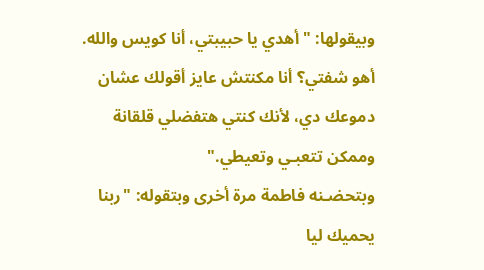وبيقولها: "أهدي يا حبيبتي، أنا كويس والله. أهو شفتي؟ أنا مكنتش عايز أقولك عشان دموعك دي، لأنك كنتي هتفضلي قلقانة وممكن تتعبـي وتعيطي."
وبتحضـنه فاطمة مرة أخرى وبتقوله: "ربنا يحميك ليا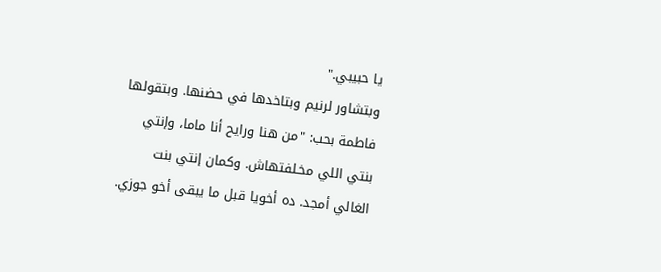يا حبيبي."
وبتشاور لرنيم وبتاخدها في حضنها. وبتقولها فاطمة بحب: "من هنا ورايح أنا ماما، وإنتي بنتي اللي مخـلفتهاش. وكمان إنتي بنت الغالي أمجد. ده أخويا قبل ما يبقى أخو جوزي.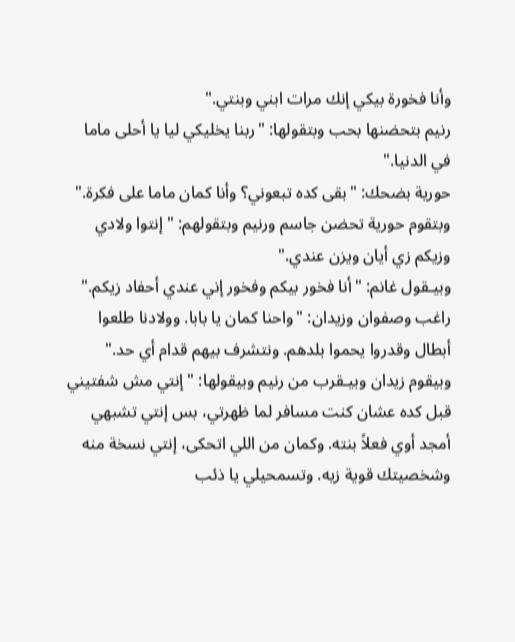وأنا فخورة بيكي إنك مرات ابني وبنتي."
رنيم بتحضنها بحب وبتقولها: "ربنا يخليكي ليا يا أحلى ماما في الدنيا."
حورية بضحك: "بقى كده تبعوني؟ وأنا كمان ماما على فكرة."
وبتقوم حورية تحضن جاسم ورنيم وبتقولهم: "إنتوا ولادي وزيكم زي أيان ويزن عندي."
وبيـقول غانم: "أنا فخور بيكم وفخور إني عندي أحفاد زيكم."
راغب وصفوان وزيدان: "واحنا كمان يا بابا. وولادنا طلعوا أبطال وقدروا يحموا بلدهم. ونتشرف بيهم قدام أي حد."
وبيقوم زيدان وبيـقرب من رنيم وبيقولها: "إنتي مش شفتيني قبل كده عشان كنت مسافر لما ظهرتي، بس إنتي تشبهي أمجد أوي فعلاً بنته. وكمان من اللي اتحكى، إنتي نسخة منه وشخصيتك قوية زيه. وتسمحيلي يا ذئب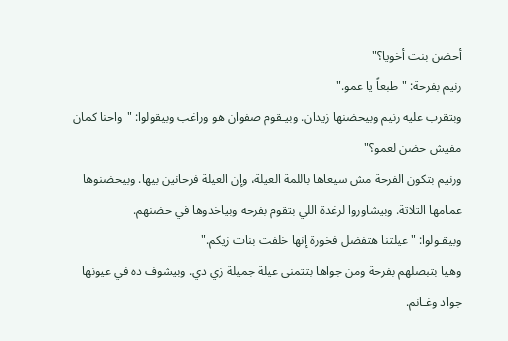أحضن بنت أخويا؟"
رنيم بفرحة: "طبعاً يا عمو."
وبتقرب عليه رنيم وبيحضنها زيدان. وبيـقوم صفوان هو وراغب وبيقولوا: "واحنا كمان مفيش حضن لعمو؟"
ورنيم بتكون الفرحة مش سيعاها باللمة العيلة، وإن العيلة فرحانين بيها. وبيحضنوها عمامها التلاتة. وبيشاوروا لرغدة اللي بتقوم بفرحه وبياخدوها في حضنهم.
وبيقـولوا: "عيلتنا هتفضل فخورة إنها خلفت بنات زيكم."
وهيا بتبصلهم بفرحة ومن جواها بتتمنى عيلة جميلة زي دي. وبيشوف ده في عيونها جواد وغـانم.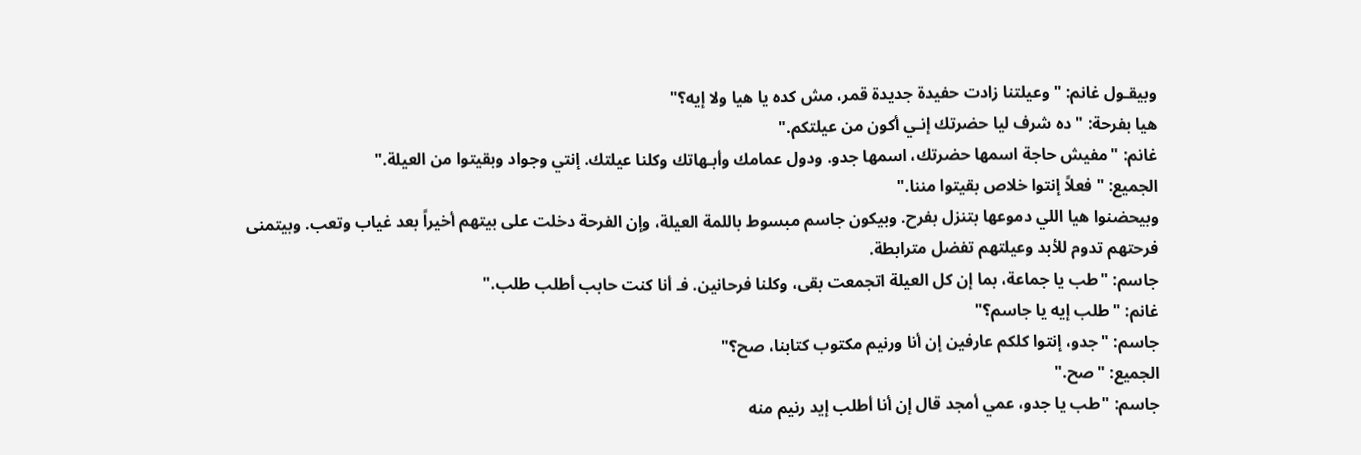وبيقـول غانم: "وعيلتنا زادت حفيدة جديدة قمر، مش كده يا هيا ولا إيه؟"
هيا بفرحة: "ده شرف ليا حضرتك إنـي أكون من عيلتكم."
غانم: "مفيش حاجة اسمها حضرتك، اسمها جدو. ودول عمامك وأبـهاتك وكلنا عيلتك. إنتي وجواد وبقيتوا من العيلة."
الجميع: "فعلاً إنتوا خلاص بقيتوا مننا."
وبيحضنوا هيا اللي دموعها بتنزل بفرح. وبيكون جاسم مبسوط باللمة العيلة، وإن الفرحة دخلت على بيتهم أخيراً بعد غياب وتعب. وبيتمنى فرحتهم تدوم للأبد وعيلتهم تفضل مترابطة.
جاسم: "طب يا جماعة، بما إن كل العيلة اتجمعت بقى، وكلنا فرحانين. فـ أنا كنت حابب أطلب طلب."
غانم: "طلب إيه يا جاسم؟"
جاسم: "جدو، إنتوا كلكم عارفين إن أنا ورنيم مكتوب كتابنا، صح؟"
الجميع: "صح."
جاسم: "طب يا جدو، عمي أمجد قال إن أنا أطلب إيد رنيم منه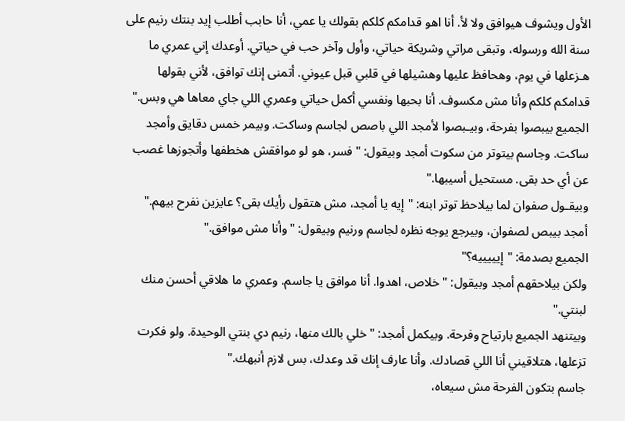الأول ويشوف هيوافق ولا لأ. أنا اهو قدامكم كلكم بقولك يا عمي، أنا حابب أطلب إيد بنتك رنيم على سنة الله ورسوله، وتبقى مراتي وشريكة حياتي، وأول وآخر حب في حياتي. أوعدك إني عمري ما هـزعلها في يوم، وهحافظ عليها وهشيلها في قلبي قبل عيوني. أتمنى إنك توافق، لأني بقولها قدامكم كلكم وأنا مش مكسوف. أنا بحبها ونفسي أكمل حياتي وعمري اللي جاي معاها هي وبس."
الجميع بيبصوا بفرحة، وبيـبصوا لأمجد اللي باصص لجاسم وساكت. وبيمر خمس دقايق وأمجد ساكت. وجاسم بيتوتر من سكوت أمجد وبيقول: "فسر، هو لو موافقش هخطفها وأتجوزها غصب عن أي حد بقى. مستحيل أسيبها."
وبيقـول صفوان لما بيلاحظ توتر ابنه: "إيه يا أمجد، مش هتقول رأيك بقى؟ عايزين نفرح بيهم."
أمجد بيبص لصفوان، وبيرجع يوجه نظره لجاسم ورنيم وبيقول: "وأنا مش موافق."
الجميع بصدمة: "إيييييه؟"
ولكن بيلاحقهم أمجد وبيقول: "خلاص، اهدوا. أنا موافق يا جاسم. وعمري ما هلاقي أحسن منك لبنتي."
وبيتنهد الجميع بارتياح وفرحة. وبيكمل أمجد: "خلي بالك منها، رنيم دي بنتي الوحيدة. ولو فكرت تزعلها، هتلاقيني أنا اللي قصادك. وأنا عارف إنك قد وعدك، بس لازم أنبهك."
جاسم بتكون الفرحة مش سيعاه،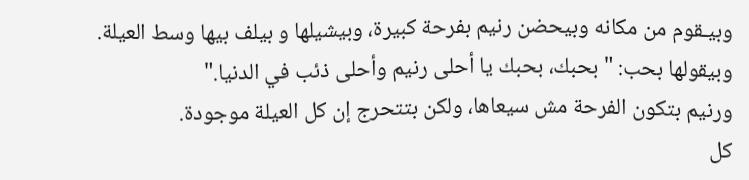وبيـقوم من مكانه وبيحضن رنيم بفرحة كبيرة، وبيشيلها و بيلف بيها وسط العيلة. وبيقولها بحب: "بحبك، بحبك يا أحلى رنيم وأحلى ذئب في الدنيا."
ورنيم بتكون الفرحة مش سيعاها، ولكن بتتحرج إن كل العيلة موجودة.
كل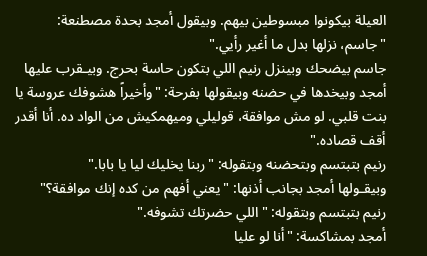العيلة بيكونوا مبسوطين بيهم. وبيقول أمجد بحدة مصطنعة: "جاسم، نزلها بدل ما أغير رأيي."
جاسم بيضحك وبينزل رنيم اللي بتكون حاسة بحرج. وبيـقرب عليها أمجد وبيخدها في حضنه وبيقولها بفرحة: "وأخيراً هشوفك عروسة يا بنت قلبي. لو مش موافقة، قوليلي وميهمكيش من الواد ده. أنا أقدر أقف قصاده."
رنيم بتبتسم وبتحضنه وبتقوله: "ربنا يخليك ليا يا بابا."
وبيقـولها أمجد بجانب أذنها: "يعني أفهم من كده إنك موافقة؟"
رنيم بتبتسم وبتقوله: "اللي حضرتك تشوفه."
أمجد بمشاكسة: "أنا لو عليا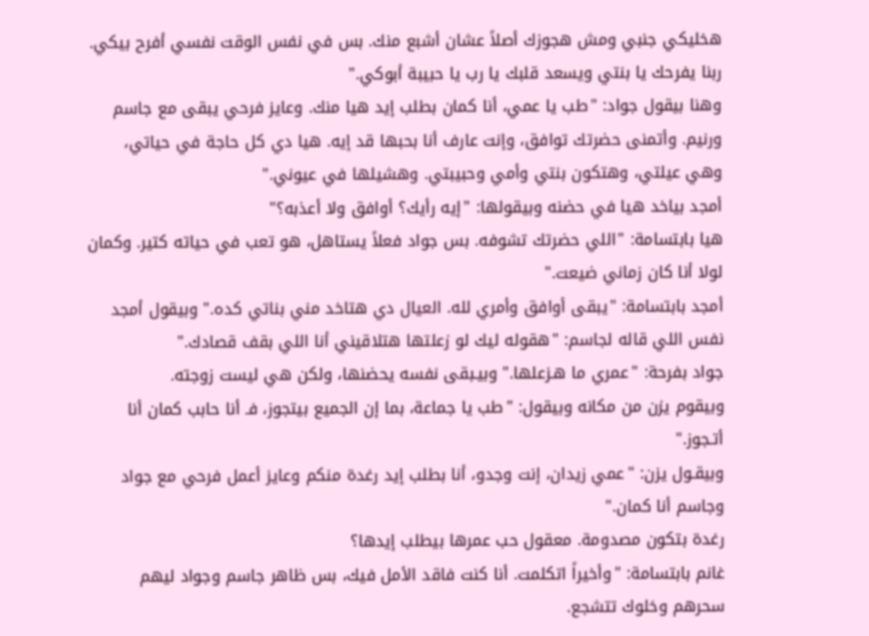هخليكي جنبي ومش هجوزك أصلاً عشان أشبع منك. بس في نفس الوقت نفسي أفرح بيكي. ربنا يفرحك يا بنتي ويسعد قلبك يا رب يا حبيبة أبوكي."
وهنا بيقول جواد: "طب يا عمي، أنا كمان بطلب إيد هيا منك. وعايز فرحي يبقى مع جاسم ورنيم. وأتمنى حضرتك توافق، وإنت عارف أنا بحبها قد إيه. هيا دي كل حاجة في حياتي، وهي عيلتي، وهتكون بنتي وأمي وحبيبتي. وهشيلها في عيوني."
أمجد بياخد هيا في حضنه وبيقولها: "إيه رأيك؟ أوافق ولا أعذبه؟"
هيا بابتسامة: "اللي حضرتك تشوفه. بس جواد فعلاً يستاهل، هو تعب في حياته كتير. وكمان لولا أنا كان زماني ضيعت."
أمجد بابتسامة: "يبقى أوافق وأمري لله. العيال دي هتاخد مني بناتي كده." وبيقول أمجد نفس اللي قاله لجاسم: "هقوله ليك لو زعلتها هتلاقيني أنا اللي بقف قصادك."
جواد بفرحة: "عمري ما هـزعلها." وبيـبقى نفسه يحضنها، ولكن هي ليست زوجته.
وبيقوم يزن من مكانه وبيقول: "طب يا جماعة، بما إن الجميع بيتجوز، فـ أنا حابب كمان أنا أتـجوز."
وبيقـول يزن: "عمي زيدان، إنت وجدو، أنا بطلب إيد رغدة منكم وعايز أعمل فرحي مع جواد وجاسم أنا كمان."
رغدة بتكون مصدومة. معقول حب عمرها بيطلب إيدها؟
غانم بابتسامة: "وأخيراً اتكلمت. أنا كنت فاقد الأمل فيك، بس ظاهر جاسم وجواد ليهم سحرهم وخلوك تتشجع.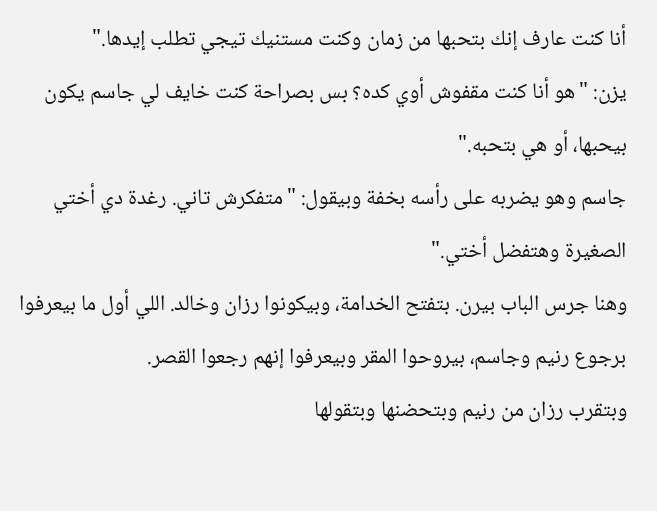أنا كنت عارف إنك بتحبها من زمان وكنت مستنيك تيجي تطلب إيدها."
يزن: "هو أنا كنت مقفوش أوي كده؟ بس بصراحة كنت خايف لي جاسم يكون بيحبها، أو هي بتحبه."
جاسم وهو يضربه على رأسه بخفة وبيقول: "متفكرش تاني. رغدة دي أختي الصغيرة وهتفضل أختي."
وهنا جرس الباب بيرن. بتفتح الخدامة، وبيكونوا رزان وخالد. اللي أول ما بيعرفوا برجوع رنيم وجاسم، بيروحوا المقر وبيعرفوا إنهم رجعوا القصر.
وبتقرب رزان من رنيم وبتحضنها وبتقولها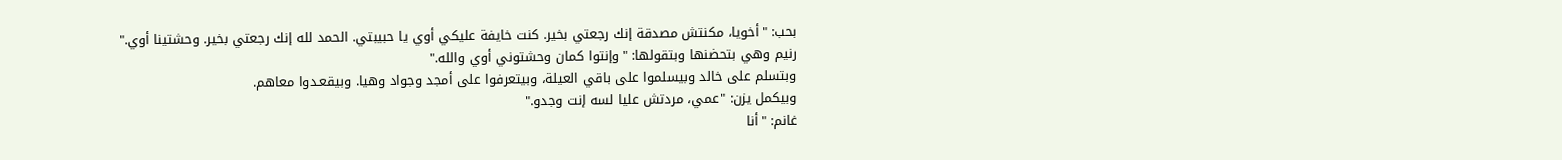بحب: "أخويا، مكنتش مصدقة إنك رجعتي بخير. كنت خايفة عليكي أوي يا حبيبتي. الحمد لله إنك رجعتي بخير. وحشتينا أوي."
رنيم وهي بتحضنها وبتقولها: "وإنتوا كمان وحشتوني أوي والله."
وبتسلم على خالد وبيسلموا على باقي العيلة، وبيتعرفوا على أمجد وجواد وهيا. وبيقعـدوا معاهم.
وبيكمل يزن: "عمي، مردتش عليا لسه إنت وجدو."
غانم: "أنا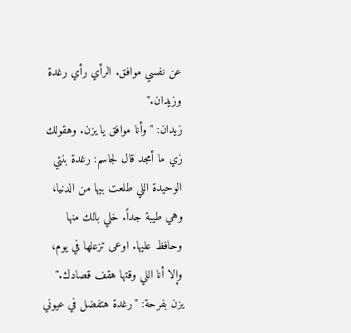عن نفسي موافق. الرأي رأي رغدة وزيدان."
زيدان: "وأنا موافق يا يزن. وهقولك زي ما أمجد قال لجاسم: رغدة بنتي الوحيدة اللي طلعت بيها من الدنيا، وهي طيبة جداً. خلي بالك منها وحافظ عليها. اوعى تزعلها في يوم، وإلا أنا اللي وقتها هقف قصادك."
يزن بفرحة: "رغدة هتفضل في عيوني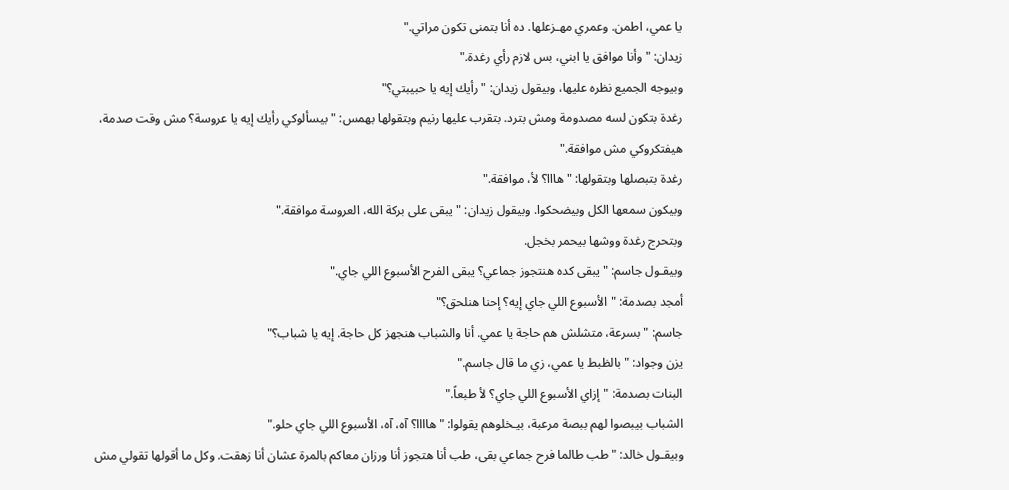يا عمي، اطمن. وعمري مهـزعلها. ده أنا بتمنى تكون مراتي."
زيدان: "وأنا موافق يا ابني، بس لازم رأي رغدة."
وبيوجه الجميع نظره عليها، وبيقول زيدان: "رأيك إيه يا حبيبتي؟"
رغدة بتكون لسه مصدومة ومش بترد. بتقرب عليها رنيم وبتقولها بهمس: "بيسألوكي رأيك إيه يا عروسة؟ مش وقت صدمة، هيفتكروكي مش موافقة."
رغدة بتبصلها وبتقولها: "هااا؟ لأ، موافقة."
وبيكون سمعها الكل وبيضحكوا. وبيقول زيدان: "يبقى على بركة الله، العروسة موافقة."
وبتحرج رغدة ووشها بيحمر بخجل.
وبيقـول جاسم: "يبقى كده هنتجوز جماعي؟ يبقى الفرح الأسبوع اللي جاي."
أمجد بصدمة: "الأسبوع اللي جاي إيه؟ إحنا هنلحق؟"
جاسم: "بسرعة، متشلش هم حاجة يا عمي. أنا والشباب هنجهز كل حاجة. إيه يا شباب؟"
يزن وجواد: "بالظبط يا عمي، زي ما قال جاسم."
البنات بصدمة: "إزاي الأسبوع اللي جاي؟ لأ طبعاً."
الشباب بيبصوا لهم ببصة مرعبة، بيـخلوهم يقولوا: "هاااا؟ آه، آه، الأسبوع اللي جاي حلو."
وبيقـول خالد: "طب طالما فرح جماعي بقى، طب أنا هتجوز أنا ورزان معاكم بالمرة عشان أنا زهقت. وكل ما أقولها تقولي مش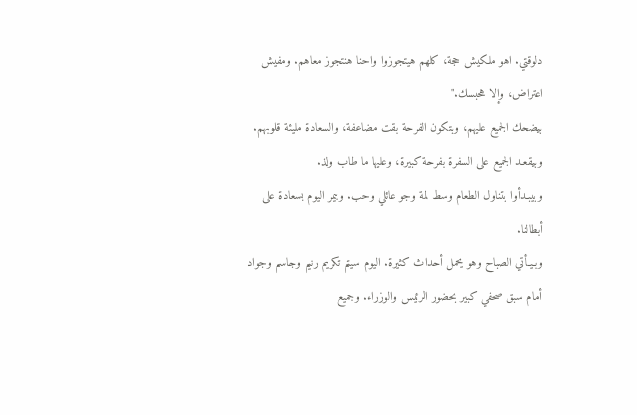دلوقتي. اهو ملكيش حجة، كلهم هيتجوزوا واحنا هنتجوز معاهم. ومفيش اعتراض، وإلا هحبسك."
بيضحك الجميع عليهم، وبتكون الفرحة بقت مضاعفة، والسعادة مليئة قلوبهم. وبيقعـد الجميع على السفرة بفرحة كبيرة، وعليها ما طاب ولذ.
وبيبـدأوا بتناول الطعام وسط لمة وجو عائلي وحب. وبيمر اليوم بسعادة على أبطالنا.
وبـيـأتي الصباح وهو يحمل أحداث كثيرة. اليوم سيتم تكريم رنيم وجاسم وجواد أمام سبق صحفي كبير بحضور الرئيس والوزراء. وجميع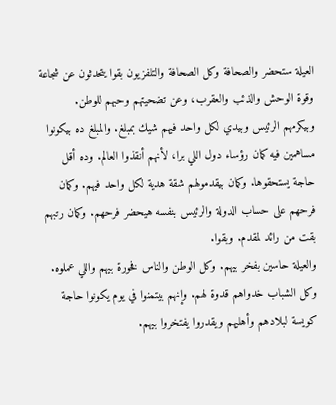العيلة ستحضر والصحافة وكل الصحافة والتلفزيون بقوا يتحدثون عن شجاعة وقوة الوحش والذئب والعقرب، وعن تضحيتهم وحبهم للوطن.
وبيكرمهم الرئيس وبيدي لكل واحد فيهم شيك بمبلغ. والمبلغ ده بيكونوا مساهمين فيه كمان رؤساء دول اللي برا، لأنهم أنقذوا العالم. وده أقل حاجة يستحقوها. وكمان بيقدمولهم شقة هدية لكل واحد فيهم. وكمان فرحهم على حساب الدولة والرئيس بنفسه هيحضر فرحهم. وكمان رتبهم بقت من رائد لمقدم. وبقوا.
والعيلة حاسين بفخر بيهم. وكل الوطن والناس فخورة بيهم واللي عملوه. وكل الشباب خدواهم قدوة لهم. وإنهم بيتمنوا في يوم يكونوا حاجة كويسة لبلادهم وأهليهم ويقدروا يفتخروا بيهم.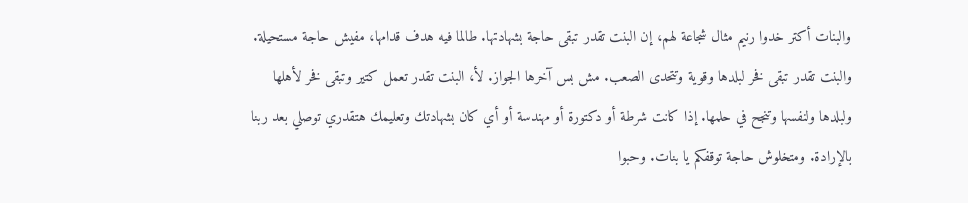والبنات أكتر خدوا رنيم مثال شجاعة لهم، إن البنت تقدر تبقى حاجة بشهادتها. طالما فيه هدف قدامها، مفيش حاجة مستحيلة. والبنت تقدر تبقى فخر لبلدها وقوية وتتحدى الصعب. مش بس آخرها الجواز. لأ، البنت تقدر تعمل كتير وتبقى فخر لأهلها ولبلدها ولنفسها وتنجح في حلمها. إذا كانت شرطة أو دكتورة أو مهندسة أو أي كان بشهادتك وتعليمك هتقدري توصلي بعد ربنا بالإرادة. ومتخلوش حاجة توقفكم يا بنات. وحبوا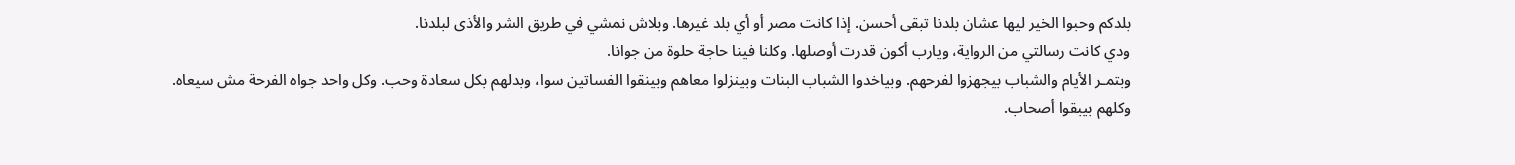بلدكم وحبوا الخير ليها عشان بلدنا تبقى أحسن. إذا كانت مصر أو أي بلد غيرها. وبلاش نمشي في طريق الشر والأذى لبلدنا.
ودي كانت رسالتي من الرواية، ويارب أكون قدرت أوصلها. وكلنا فينا حاجة حلوة من جوانا.
وبتمـر الأيام والشباب بيجهزوا لفرحهم. وبياخدوا الشباب البنات وبينزلوا معاهم وبينقوا الفساتين سوا، وبدلهم بكل سعادة وحب. وكل واحد جواه الفرحة مش سيعاه. وكلهم بيبقوا أصحاب.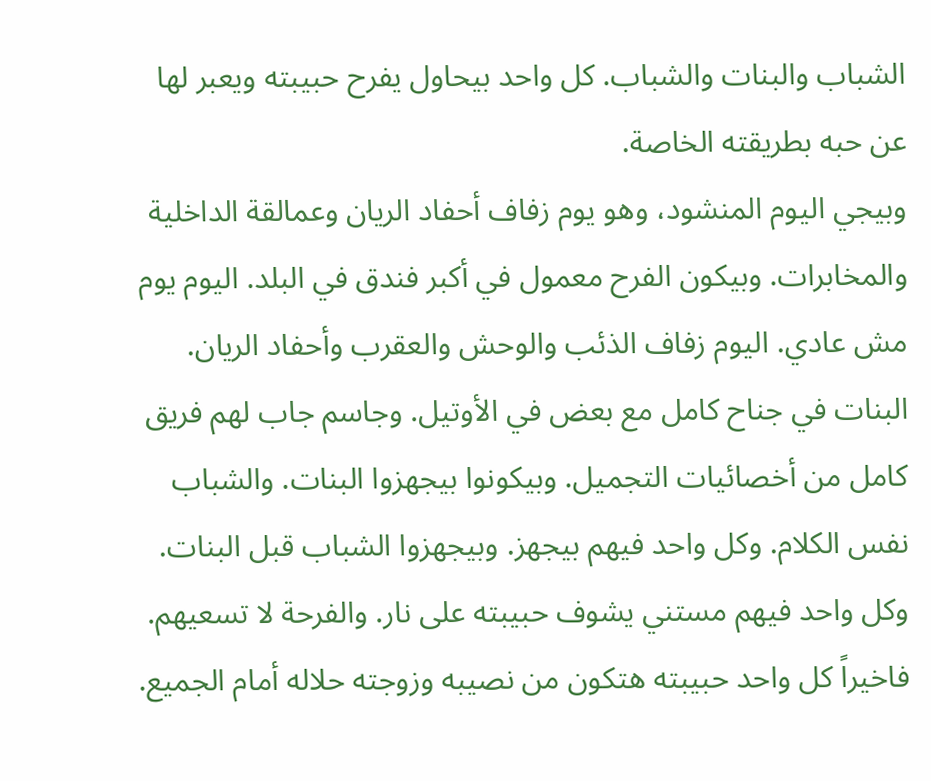الشباب والبنات والشباب. كل واحد بيحاول يفرح حبيبته ويعبر لها عن حبه بطريقته الخاصة.
وبيجي اليوم المنشود، وهو يوم زفاف أحفاد الريان وعمالقة الداخلية والمخابرات. وبيكون الفرح معمول في أكبر فندق في البلد. اليوم يوم مش عادي. اليوم زفاف الذئب والوحش والعقرب وأحفاد الريان.
البنات في جناح كامل مع بعض في الأوتيل. وجاسم جاب لهم فريق كامل من أخصائيات التجميل. وبيكونوا بيجهزوا البنات. والشباب نفس الكلام. وكل واحد فيهم بيجهز. وبيجهزوا الشباب قبل البنات. وكل واحد فيهم مستني يشوف حبيبته على نار. والفرحة لا تسعيهم. فاخيراً كل واحد حبيبته هتكون من نصيبه وزوجته حلاله أمام الجميع.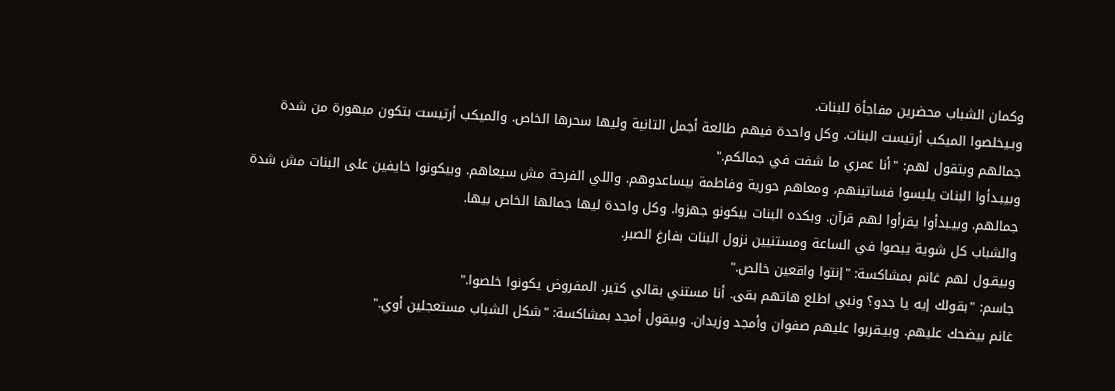وكمان الشباب محضرين مفاجأة للبنات.
وبـيخلصوا الميكب أرتيست البنات. وكل واحدة فيهم طالعة أجمل التانية وليها سحرها الخاص. والميكب أرتيست بتكون مبهورة من شدة جمالهم وبتقول لهم: "أنا عمري ما شفت في جمالكم."
وبيبـدأوا البنات يلبسوا فساتينهم، ومعاهم حورية وفاطمة بيساعدوهم. واللي الفرحة مش سيعاهم. وبيكونوا خايفين على البنات مش شدة جمالهم. وبيـبدأوا يقرأوا لهم قرآن. وبكده البنات بيكونو جهزوا. وكل واحدة ليها جمالها الخاص بيها.
والشباب كل شوية يبصوا في الساعة ومستنيين نزول البنات بفارغ الصبر.
وبيقـول لهم غانم بمشاكسة: "إنتوا واقعين خالص."
جاسم: "بقولك إيه يا جدو؟ ونبي اطلع هاتهم بقى. أنا مستني بقالي كتير. المفروض يكونوا خلصوا."
غانم بيضحك عليهم. وبيـقربوا عليهم صفوان وأمجد وزيدان. وبيقول أمجد بمشاكسة: "شكل الشباب مستعجلين أوي."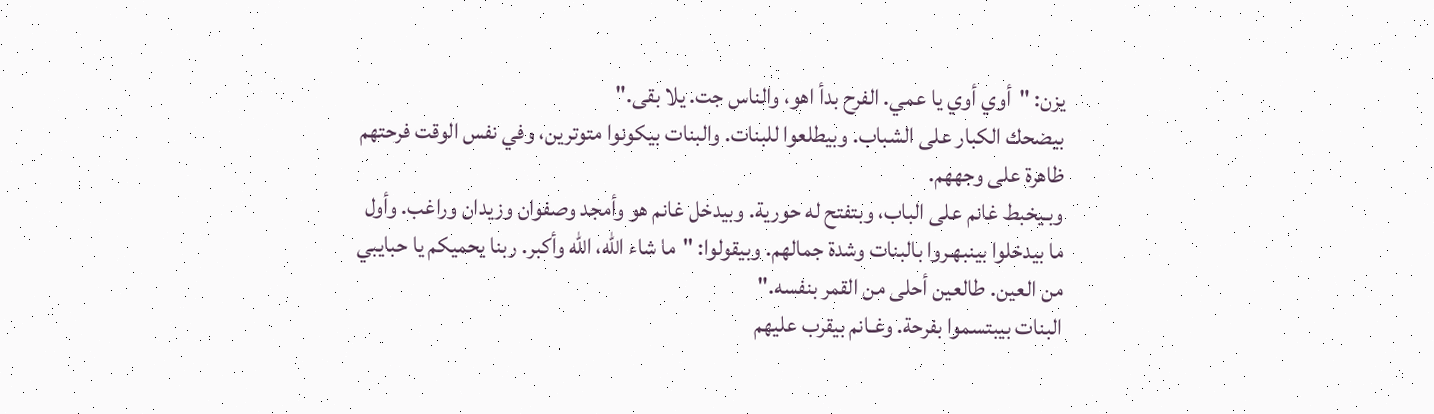يزن: "أوي أوي يا عمي. الفرح بدأ اهو، والناس جت. يلا بقى."
بيضحك الكبار على الشباب. وبيطلعوا للبنات. والبنات بيكونوا متوترين، وفي نفس الوقت فرحتهم ظاهرة على وجههم.
وبـيخبط غانم على الباب، وبتفتح له حورية. وبيدخل غانم هو وأمجد وصفوان وزيدان وراغب. وأول ما بيدخلوا بينبهـروا بالبنات وشدة جمالهم. وبيقولوا: "ما شاء الله، الله وأكبر. ربنا يحميكم يا حبايبي من العين. طالعين أحلى من القمر بنفسه."
البنات بيبتسموا بفرحة. وغـانم بيقرب عليهم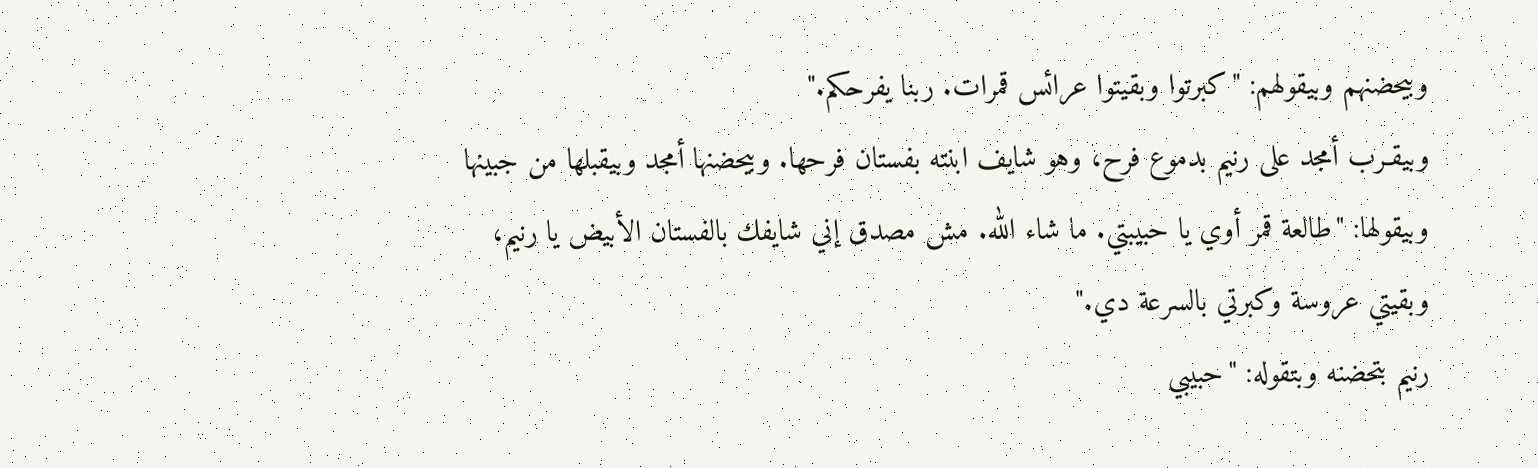وبيحضنهم وبيقولهم: "كبرتوا وبقيتوا عرائس قمرات. ربنا يفرحكم."
وبيقـرب أمجد على رنيم بدموع فرح، وهو شايف ابنته بفستان فرحها. وبيحضنها أمجد وبيقبلها من جبينها وبيقولها: "طالعة قمر أوي يا حبيبتي. ما شاء الله. مش مصدق إني شايفك بالفستان الأبيض يا رنيم، وبقيتي عروسة وكبرتي بالسرعة دي."
رنيم بتحضنه وبتقوله: "حبيبي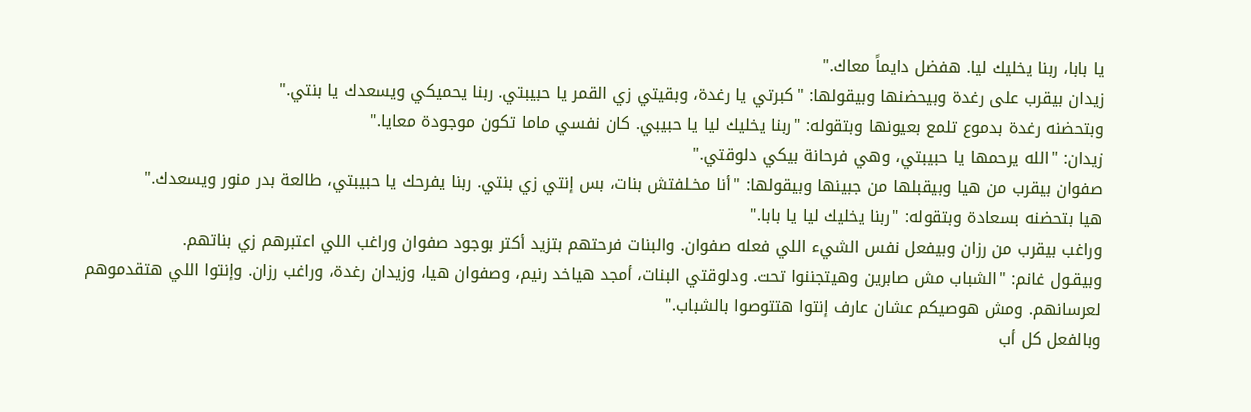يا بابا، ربنا يخليك ليا. هفضل دايماً معاك."
زيدان بيقرب على رغدة وبيحضنها وبيقولها: "كبرتي يا رغدة، وبقيتي زي القمر يا حبيبتي. ربنا يحميكي ويسعدك يا بنتي."
وبتحضنه رغدة بدموع تلمع بعيونها وبتقوله: "ربنا يخليك ليا يا حبيبي. كان نفسي ماما تكون موجودة معايا."
زيدان: "الله يرحمها يا حبيبتي، وهي فرحانة بيكي دلوقتي."
صفوان بيقرب من هيا وبيقبلها من جبينها وبيقولها: "أنا مخـلفتش بنات، بس إنتي زي بنتي. ربنا يفرحك يا حبيبتي، طالعة بدر منور ويسعدك."
هيا بتحضنه بسعادة وبتقوله: "ربنا يخليك ليا يا بابا."
وراغب بيقرب من رزان وبيفعل نفس الشيء اللي فعله صفوان. والبنات فرحتهم بتزيد أكتر بوجود صفوان وراغب اللي اعتبرهم زي بناتهم.
وبيقـول غانم: "الشباب مش صابرين وهيتجننوا تحت. ودلوقتي البنات، أمجد هياخد رنيم، وصفوان هيا، وزيدان رغدة، وراغب رزان. وإنتوا اللي هتقدموهم لعرسانهم. ومش هوصيكم عشان عارف إنتوا هتتوصوا بالشباب."
وبالفعل كل أب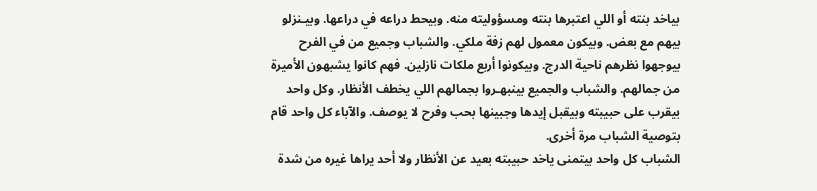بياخد بنته أو اللي اعتبرها بنته ومسؤوليته منه. وبيحط دراعه في دراعها. وبيـنزلو بيهم مع بعض. وبيكون معمول لهم زفة ملكي. والشباب وجميع من في الفرح بيوجهوا نظرهم ناحية الدرج. وبيكونوا أربع ملكات نازلين. فهم كانوا يشبهون الأميرة من جمالهم. والشباب والجميع بينبهـروا بجمالهم اللي يخطف الأنظار. وكل واحد بيقرب على حبيبته وبيقبل إيدها وجبينها بحب وفرح لا يوصف. والآباء كل واحد قام بتوصية الشباب مرة أخرى.
الشباب كل واحد بيتمنى ياخد حبيبته بعيد عن الأنظار ولا أحد يراها غيره من شدة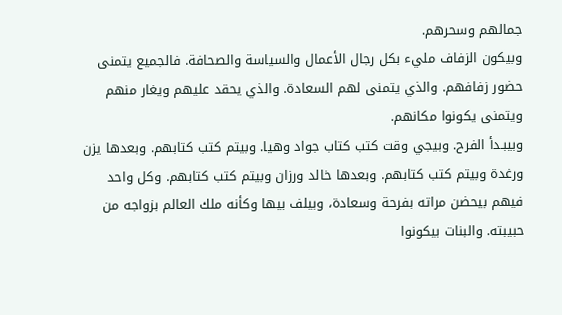جمالهم وسحرهم.
وبيكون الزفاف مليء بكل رجال الأعمال والسياسة والصحافة. فالجميع يتمنى حضور زفافهم. والذي يتمنى لهم السعادة. والذي يحقد عليهم ويغار منهم ويتمنى يكونوا مكانهم.
وبيبـدأ الفرح. وبيجي وقت كتب كتاب جواد وهيا. وبيتم كتب كتابهم. وبعدها يزن ورغدة وبيتم كتب كتابهم. وبعدها خالد ورزان وبيتم كتب كتابهم. وكل واحد فيهم بيحضن مراته بفرحة وسعادة، وبيلف بيها وكأنه ملك العالم بزواجه من حبيبته. والبنات بيكونوا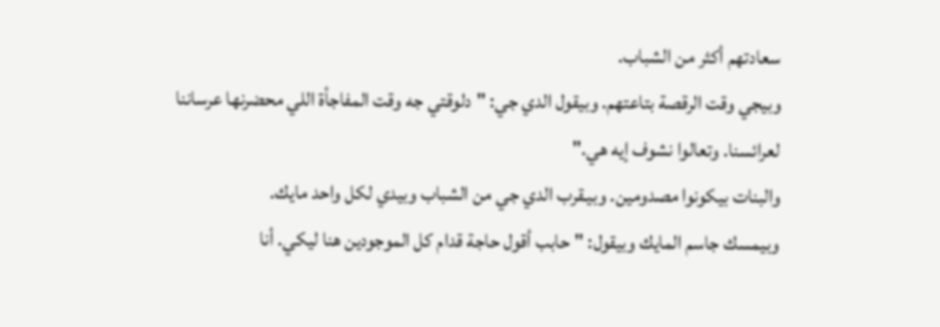سعادتهم أكثر من الشباب.
وبيجي وقت الرقصة بتاعتهم. وبيقول الدي جي: "دلوقتي جه وقت المفاجأة اللي محضرنها عرساننا لعرائسنا. وتعالوا نشوف إيه هي."
والبنات بيكونوا مصدومين. وبيـقرب الدي جي من الشباب وبيدي لكل واحد مايك.
وبيمسك جاسم المايك وبيقول: "حابب أقول حاجة قدام كل الموجودين هنا ليكي. أنا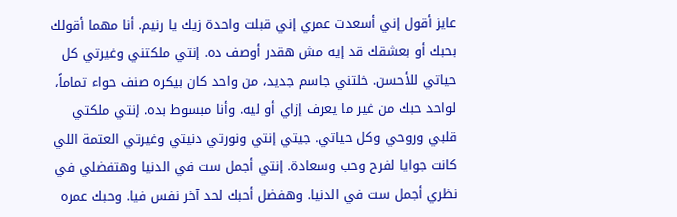عايز أقول إني أسعدت عمري إني قبلت واحدة زيك يا رنيم. أنا مهما أقولك بحبك أو بعشقك قد إيه مش هقدر أوصف ده. إنتي ملكتني وغيرتي كل حياتي للأحسن. خلتني جاسم جديد، من واحد كان بيكره صنف حواء تماماً، لواحد حبك من غير ما يعرف إزاي أو ليه. وأنا مبسوط بده. إنتي ملكتي قلبي وروحي وكل حياتي. جيتي إنتي ونورتي دنيتي وغيرتي العتمة اللي كانت جوايا لفرح وحب وسعادة. إنتي أجمل ست في الدنيا وهتفضلي في نظري أجمل ست في الدنيا. وهفضل أحبك لحد آخر نفس فيا. وحبك عمره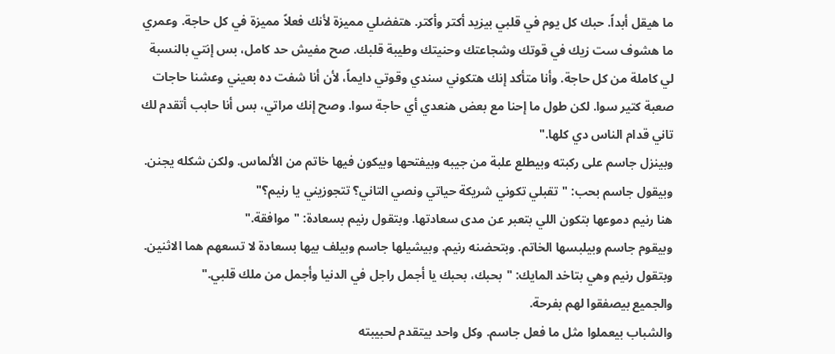ما هيقل أبداً. حبك كل يوم في قلبي بيزيد أكتر وأكتر. هتفضلي مميزة لأنك فعلاً مميزة في كل حاجة. وعمري ما هشوف ست زيك في قوتك وشجاعتك وحنيتك وطيبة قلبك. صح مفيش حد كامل، بس إنتي بالنسبة لي كاملة من كل حاجة. وأنا متأكد إنك هتكوني سندي وقوتي دايماً، لأن أنا شفت ده بعيني وعشنا حاجات صعبة كتير سوا. لكن طول ما إحنا مع بعض هنعدي أي حاجة سوا. وصح إنك مراتي، بس أنا حابب أتقدم لك تاني قدام الناس دي كلها."
وبينزل جاسم على ركبته وبيطلع علبة من جيبه وبيفتحها وبيكون فيها خاتم من الألماس. ولكن شكله يجنن. وبيقول جاسم بحب: "تقبلي تكوني شريكة حياتي ونصي التاني؟ تتجوزيني يا رنيم؟"
هنا رنيم دموعها بتكون اللي بتعبر عن مدى سعادتها. وبتقول رنيم بسعادة: "موافقة."
وبيقوم جاسم وبيلبسها الخاتم. وبتحضنه رنيم. وبيشيلها جاسم وبيلف بيها بسعادة لا تسعهم هما الاثنين.
وبتقول رنيم وهي بتاخد المايك: "بحبك، بحبك يا أجمل راجل في الدنيا وأجمل من ملك قلبي."
والجميع بيصفقوا لهم بفرحة.
والشباب بيعملوا مثل ما فعل جاسم. وكل واحد بيتقدم لحبيبته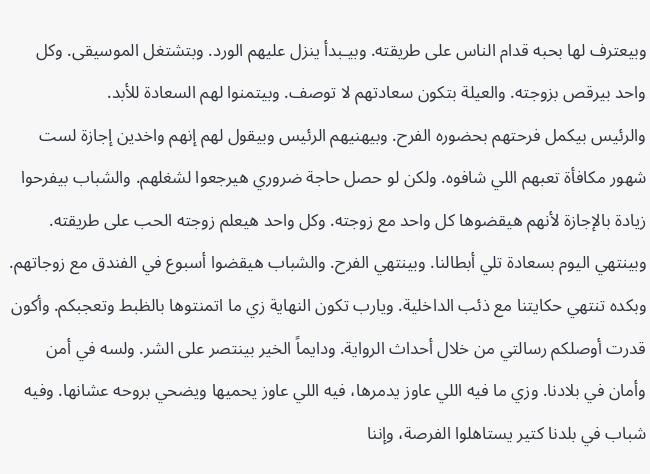وبيعترف لها بحبه قدام الناس على طريقته. وبيـبدأ ينزل عليهم الورد. وبتشتغل الموسيقى. وكل واحد بيرقص بزوجته. والعيلة بتكون سعادتهم لا توصف. وبيتمنوا لهم السعادة للأبد.
والرئيس بيكمل فرحتهم بحضوره الفرح. وبيهنيهم الرئيس وبيقول لهم إنهم واخدين إجازة لست شهور مكافأة تعبهم اللي شافوه. ولكن لو حصل حاجة ضروري هيرجعوا لشغلهم. والشباب بيفرحوا زيادة بالإجازة لأنهم هيقضوها كل واحد مع زوجته. وكل واحد هيعلم زوجته الحب على طريقته.
وبينتهي اليوم بسعادة تلي أبطالنا. وبينتهي الفرح. والشباب هيقضوا أسبوع في الفندق مع زوجاتهم.
وبكده تنتهي حكايتنا مع ذئب الداخلية. ويارب تكون النهاية زي ما اتمنتوها بالظبط وتعجبكم. وأكون قدرت أوصلكم رسالتي من خلال أحداث الرواية. ودايماً الخير بينتصر على الشر. ولسه في أمن وأمان في بلادنا. وزي ما فيه اللي عاوز يدمرها، فيه اللي عاوز يحميها ويضحي بروحه عشانها. وفيه شباب في بلدنا كتير يستاهلوا الفرصة، وإننا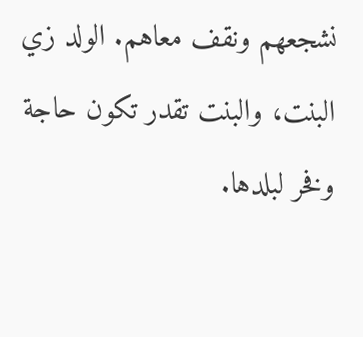نشجعهم ونقف معاهم. الولد زي البنت، والبنت تقدر تكون حاجة وفخر لبلدها.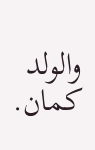والولد كمان.